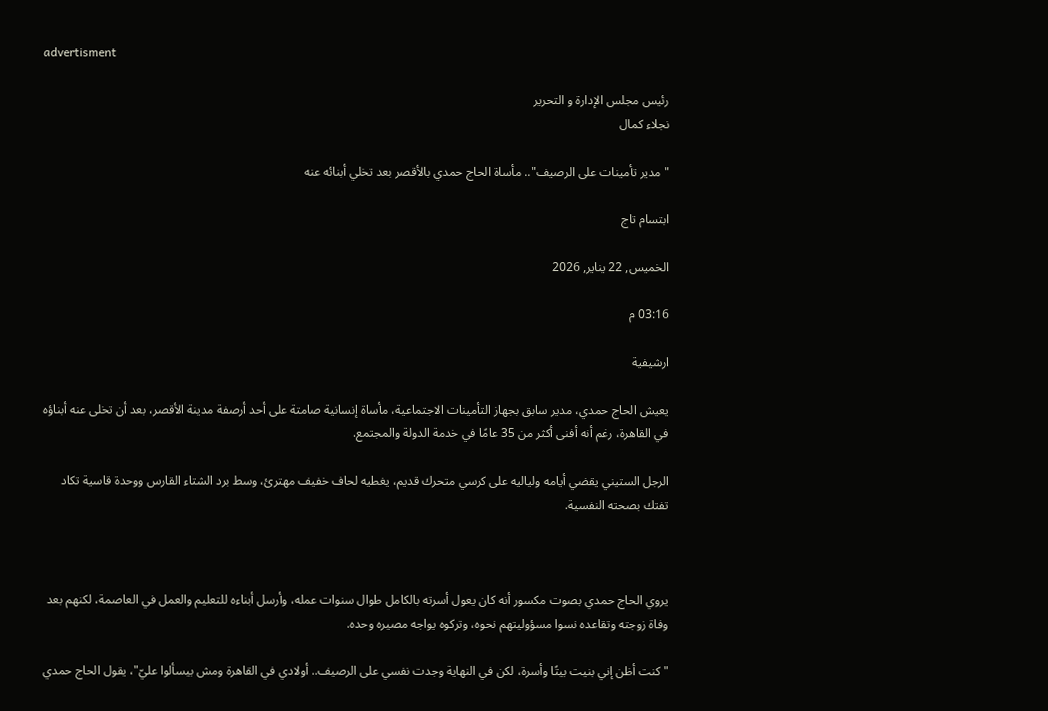advertisment

رئيس مجلس الإدارة و التحرير
نجلاء كمال

"مدير تأمينات على الرصيف".. مأساة الحاج حمدي بالأقصر بعد تخلي أبنائه عنه

ابتسام تاج

الخميس, 22 يناير, 2026

03:16 م

ارشيفية

يعيش الحاج حمدي، مدير سابق بجهاز التأمينات الاجتماعية، مأساة إنسانية صامتة على أحد أرصفة مدينة الأقصر، بعد أن تخلى عنه أبناؤه في القاهرة، رغم أنه أفنى أكثر من 35 عامًا في خدمة الدولة والمجتمع.

الرجل الستيني يقضي أيامه ولياليه على كرسي متحرك قديم، يغطيه لحاف خفيف مهترئ، وسط برد الشتاء القارس ووحدة قاسية تكاد تفتك بصحته النفسية.



يروي الحاج حمدي بصوت مكسور أنه كان يعول أسرته بالكامل طوال سنوات عمله، وأرسل أبناءه للتعليم والعمل في العاصمة، لكنهم بعد وفاة زوجته وتقاعده نسوا مسؤوليتهم نحوه، وتركوه يواجه مصيره وحده.

"كنت أظن إني بنيت بيتًا وأسرة، لكن في النهاية وجدت نفسي على الرصيف.. أولادي في القاهرة ومش بيسألوا عليّ"، يقول الحاج حمدي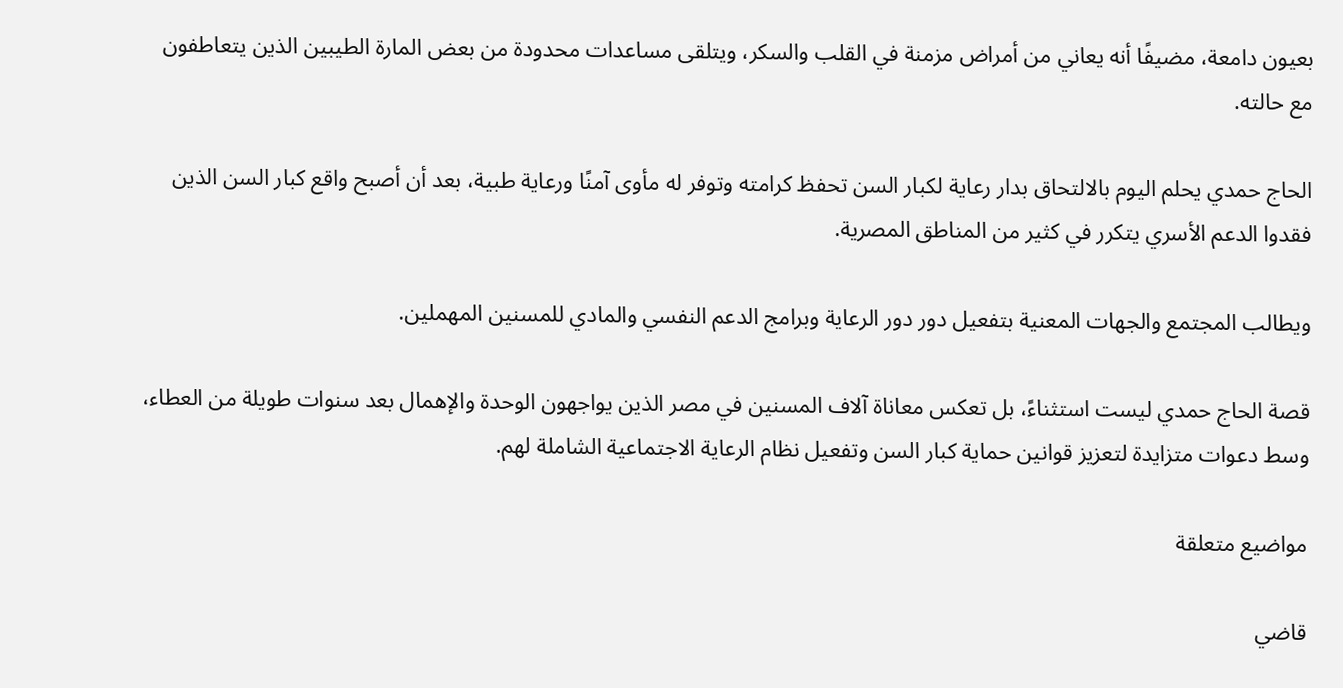بعيون دامعة، مضيفًا أنه يعاني من أمراض مزمنة في القلب والسكر، ويتلقى مساعدات محدودة من بعض المارة الطيبين الذين يتعاطفون مع حالته.

الحاج حمدي يحلم اليوم بالالتحاق بدار رعاية لكبار السن تحفظ كرامته وتوفر له مأوى آمنًا ورعاية طبية، بعد أن أصبح واقع كبار السن الذين فقدوا الدعم الأسري يتكرر في كثير من المناطق المصرية.

ويطالب المجتمع والجهات المعنية بتفعيل دور دور الرعاية وبرامج الدعم النفسي والمادي للمسنين المهملين.

قصة الحاج حمدي ليست استثناءً، بل تعكس معاناة آلاف المسنين في مصر الذين يواجهون الوحدة والإهمال بعد سنوات طويلة من العطاء، وسط دعوات متزايدة لتعزيز قوانين حماية كبار السن وتفعيل نظام الرعاية الاجتماعية الشاملة لهم.

مواضيع متعلقة

قاضي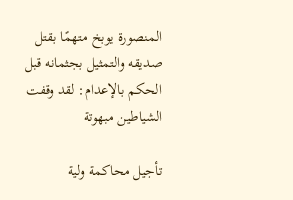المنصورة يوبخ متهمًا بقتل صديقه والتمثيل بجثمانه قبل الحكم بالإعدام: لقد وقفت الشياطين مبهوتة

تأجيل محاكمة ولية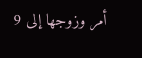أمر وزوجها إلى 9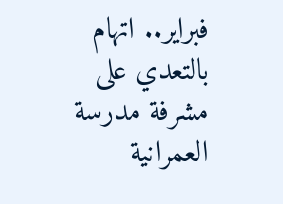فبراير.. اتهام بالتعدي على مشرفة مدرسة العمرانية